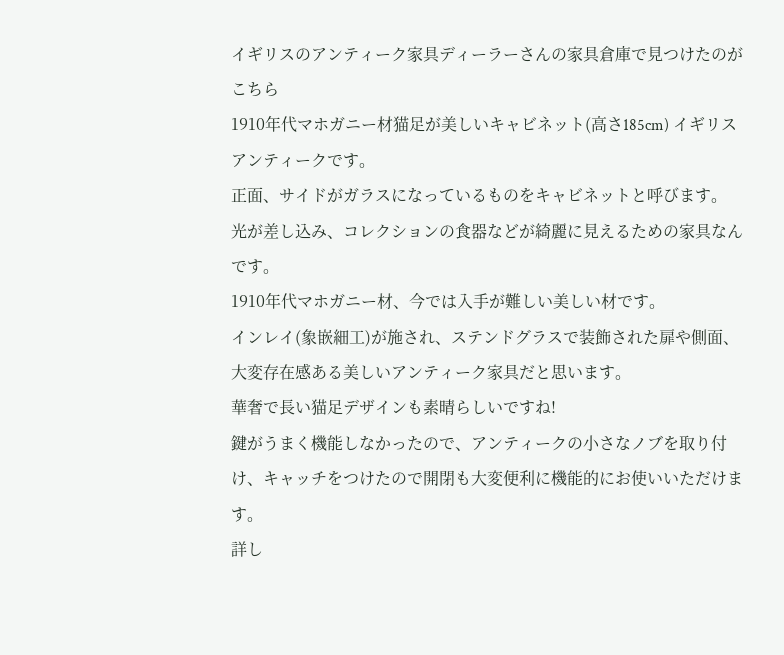イギリスのアンティーク家具ディーラーさんの家具倉庫で見つけたのがこちら
1910年代マホガニー材猫足が美しいキャビネット(高さ185cm) イギリスアンティークです。
正面、サイドがガラスになっているものをキャビネットと呼びます。
光が差し込み、コレクションの食器などが綺麗に見えるための家具なんです。
1910年代マホガニー材、今では入手が難しい美しい材です。
インレイ(象嵌細工)が施され、ステンドグラスで装飾された扉や側面、大変存在感ある美しいアンティーク家具だと思います。
華奢で長い猫足デザインも素晴らしいですね!
鍵がうまく機能しなかったので、アンティークの小さなノブを取り付け、キャッチをつけたので開閉も大変便利に機能的にお使いいただけます。
詳し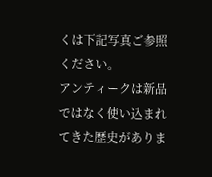くは下記写真ご参照ください。
アンティークは新品ではなく使い込まれてきた歴史がありま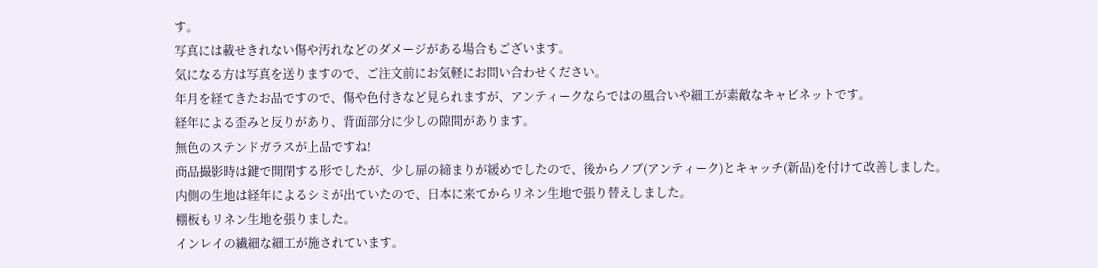す。
写真には載せきれない傷や汚れなどのダメージがある場合もございます。
気になる方は写真を送りますので、ご注文前にお気軽にお問い合わせください。
年月を経てきたお品ですので、傷や色付きなど見られますが、アンティークならではの風合いや細工が素敵なキャビネットです。
経年による歪みと反りがあり、背面部分に少しの隙間があります。
無色のステンドガラスが上品ですね!
商品撮影時は鍵で開閉する形でしたが、少し扉の締まりが緩めでしたので、後からノブ(アンティーク)とキャッチ(新品)を付けて改善しました。
内側の生地は経年によるシミが出ていたので、日本に来てからリネン生地で張り替えしました。
棚板もリネン生地を張りました。
インレイの繊細な細工が施されています。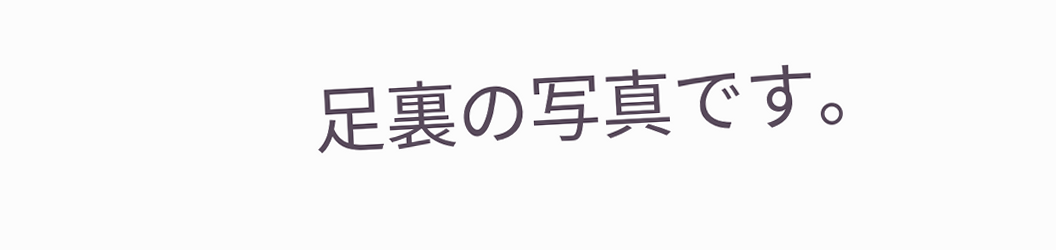足裏の写真です。